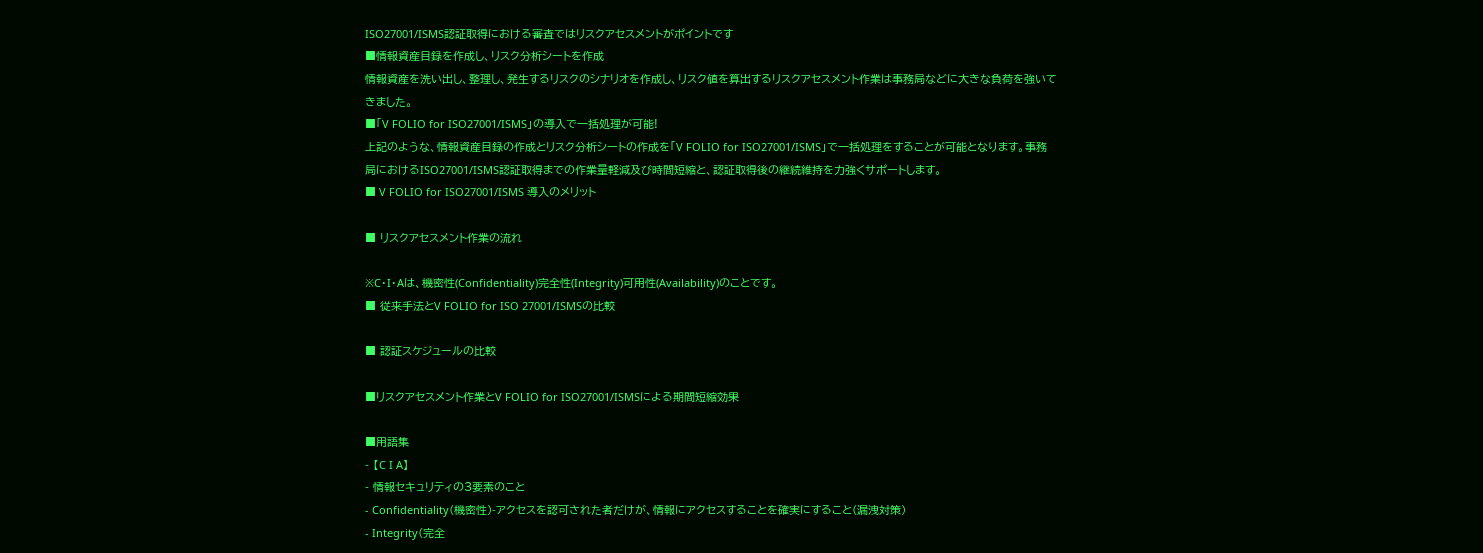ISO27001/ISMS認証取得における審査ではリスクアセスメントがポイントです
■情報資産目録を作成し、リスク分析シートを作成
情報資産を洗い出し、整理し、発生するリスクのシナリオを作成し、リスク値を算出するリスクアセスメント作業は事務局などに大きな負荷を強いてきました。
■「V FOLIO for ISO27001/ISMS」の導入で一括処理が可能!
上記のような、情報資産目録の作成とリスク分析シートの作成を「V FOLIO for ISO27001/ISMS」で一括処理をすることが可能となります。事務局におけるISO27001/ISMS認証取得までの作業量軽減及び時間短縮と、認証取得後の継続維持を力強くサポートします。
■ V FOLIO for ISO27001/ISMS 導入のメリット

■ リスクアセスメント作業の流れ

※C・I・Aは、機密性(Confidentiality)完全性(Integrity)可用性(Availability)のことです。
■ 従来手法とV FOLIO for ISO 27001/ISMSの比較

■ 認証スケジュールの比較

■リスクアセスメント作業とV FOLIO for ISO27001/ISMSによる期間短縮効果

■用語集
- 【C I A】
- 情報セキュリティの3要素のこと
- Confidentiality(機密性)-アクセスを認可された者だけが、情報にアクセスすることを確実にすること(漏洩対策)
- Integrity(完全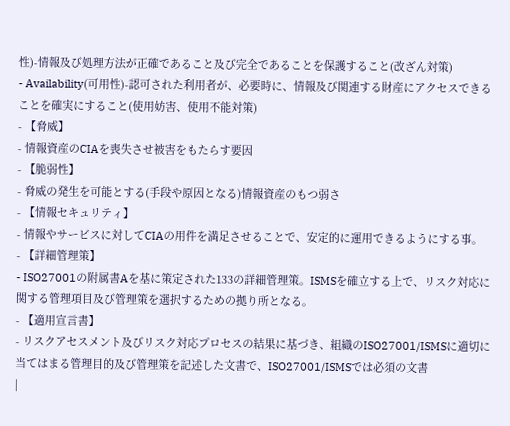性)-情報及び処理方法が正確であること及び完全であることを保護すること(改ざん対策)
- Availability(可用性)-認可された利用者が、必要時に、情報及び関連する財産にアクセスできることを確実にすること(使用妨害、使用不能対策)
- 【脅威】
- 情報資産のCIAを喪失させ被害をもたらす要因
- 【脆弱性】
- 脅威の発生を可能とする(手段や原因となる)情報資産のもつ弱さ
- 【情報セキュリティ】
- 情報やサービスに対してCIAの用件を満足させることで、安定的に運用できるようにする事。
- 【詳細管理策】
- ISO27001の附属書Aを基に策定された133の詳細管理策。ISMSを確立する上で、リスク対応に関する管理項目及び管理策を選択するための拠り所となる。
- 【適用宣言書】
- リスクアセスメント及びリスク対応プロセスの結果に基づき、組織のISO27001/ISMSに適切に当てはまる管理目的及び管理策を記述した文書で、ISO27001/ISMSでは必須の文書
|